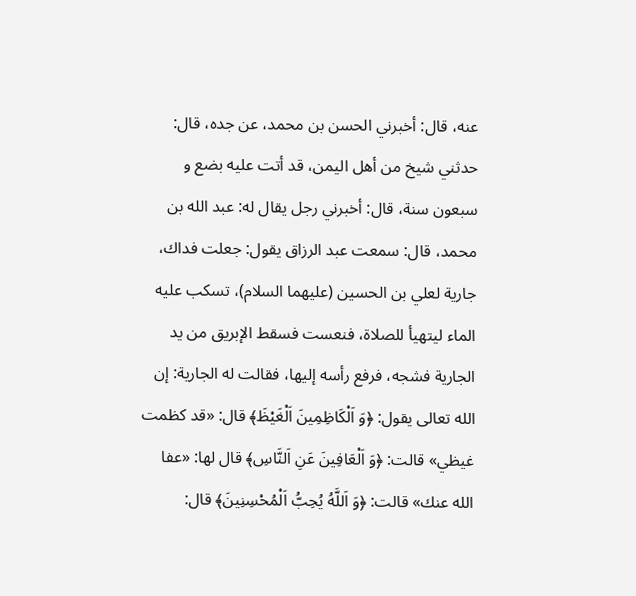عنه، قال: أخبرني الحسن بن محمد، عن جده، قال: حدثني شيخ من أهل اليمن، قد أتت عليه بضع و سبعون سنة، قال: أخبرني رجل يقال له: عبد الله بن محمد، قال: سمعت عبد الرزاق يقول: جعلت فداك، جارية لعلي بن الحسين (عليهما السلام)، تسكب عليه الماء ليتهيأ للصلاة، فنعست فسقط الإبريق من يد الجارية فشجه، فرفع رأسه إليها، فقالت له الجارية: إن الله تعالى يقول: ﴿وَ اَلْكَاظِمِينَ اَلْغَيْظَ﴾ قال: «قد كظمت غيظي» قالت: ﴿وَ اَلْعَافِينَ عَنِ اَلنَّاسِ﴾ قال لها: «عفا الله عنك» قالت: ﴿وَ اَللَّهُ يُحِبُّ اَلْمُحْسِنِينَ﴾ قال: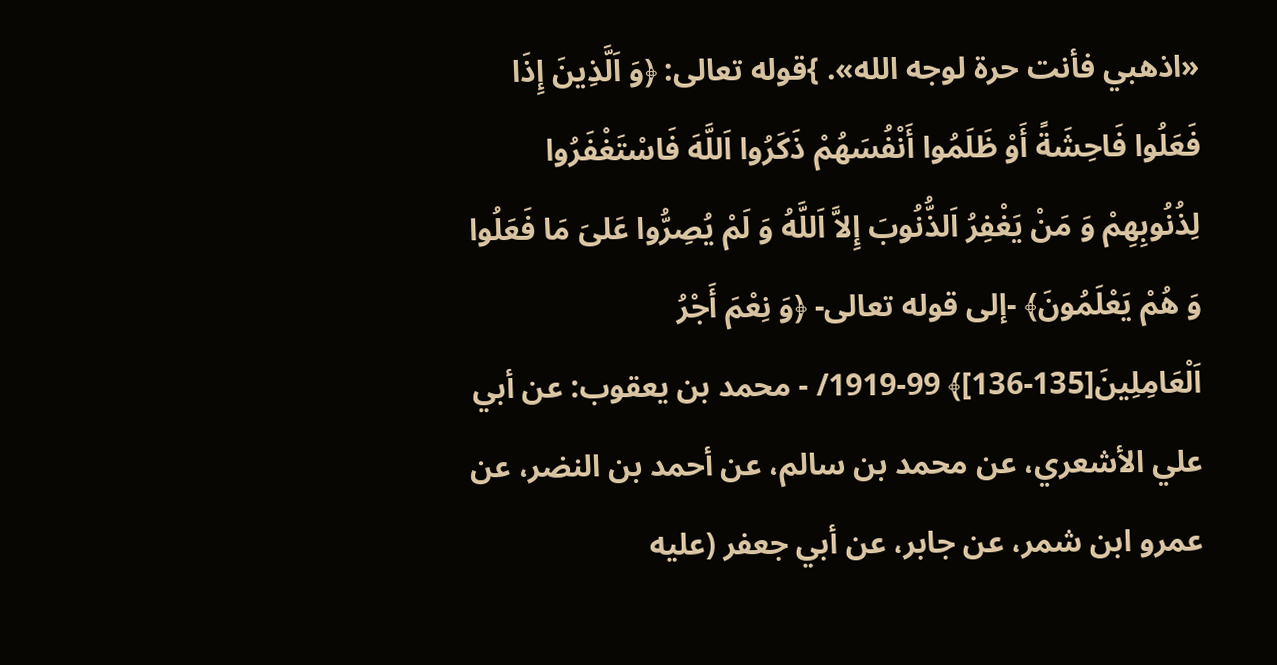«اذهبي فأنت حرة لوجه الله». }قوله تعالى: ﴿وَ اَلَّذِينَ إِذَا فَعَلُوا فَاحِشَةً أَوْ ظَلَمُوا أَنْفُسَهُمْ ذَكَرُوا اَللَّهَ فَاسْتَغْفَرُوا لِذُنُوبِهِمْ وَ مَنْ يَغْفِرُ اَلذُّنُوبَ إِلاَّ اَللَّهُ وَ لَمْ يُصِرُّوا عَلىَ مَا فَعَلُوا وَ هُمْ يَعْلَمُونَ﴾ -إلى قوله تعالى- ﴿وَ نِعْمَ أَجْرُ اَلْعَامِلِينَ[135-136]﴾ 99-1919/ - محمد بن يعقوب: عن أبي علي الأشعري، عن محمد بن سالم، عن أحمد بن النضر، عن عمرو ابن شمر، عن جابر، عن أبي جعفر (عليه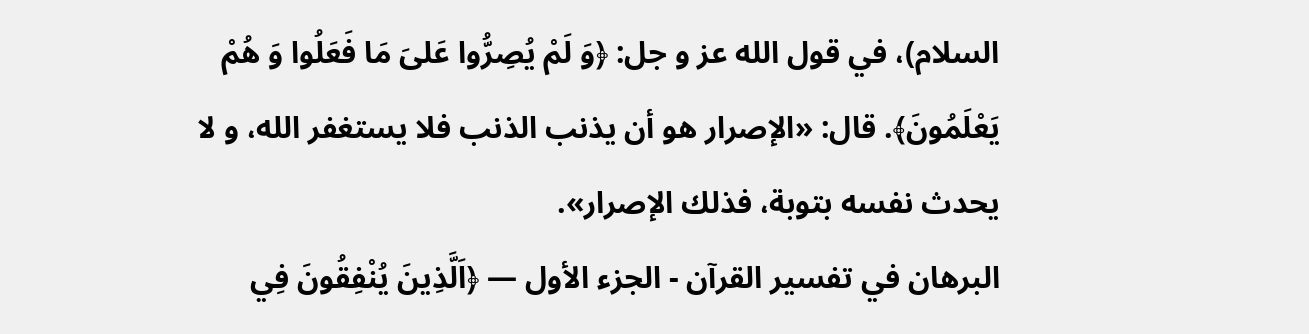السلام)، في قول الله عز و جل: ﴿وَ لَمْ يُصِرُّوا عَلىَ مَا فَعَلُوا وَ هُمْ يَعْلَمُونَ﴾. قال: «الإصرار هو أن يذنب الذنب فلا يستغفر الله، و لا يحدث نفسه بتوبة، فذلك الإصرار».
البرهان في تفسير القرآن - الجزء الأول — ﴿اَلَّذِينَ يُنْفِقُونَ فِي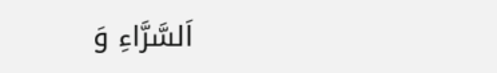اَلسَّرَّاءِ وَ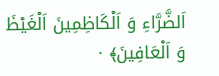اَلضَّرَّاءِ وَ اَلْكَاظِمِينَ اَلْغَيْظَ وَ اَلْعَافِينَ﴾ ·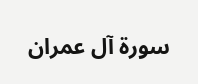سورة آل عمران